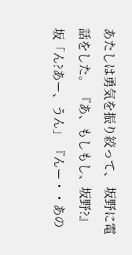あたしは勇気を振り絞って、 坂野に電話をした。 『あ、もしもし、坂野?』 坂「ん?あー、うん」 『んー・・あの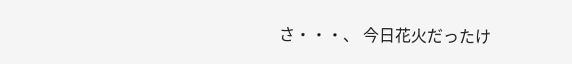さ・・・、 今日花火だったけ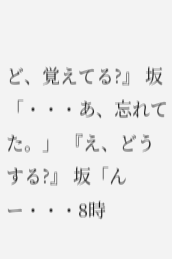ど、覚えてる?』 坂「・・・あ、忘れてた。」 『え、どうする?』 坂「んー・・・8時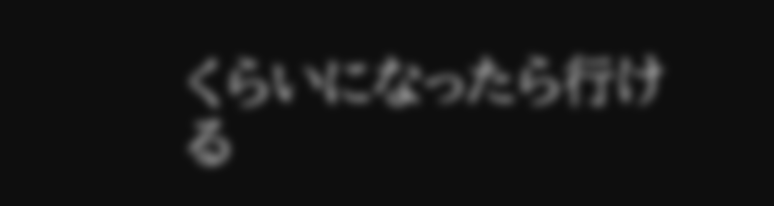くらいになったら行ける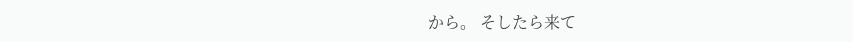から。 そしたら来て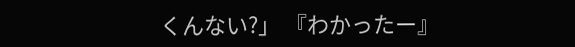くんない?」 『わかったー』